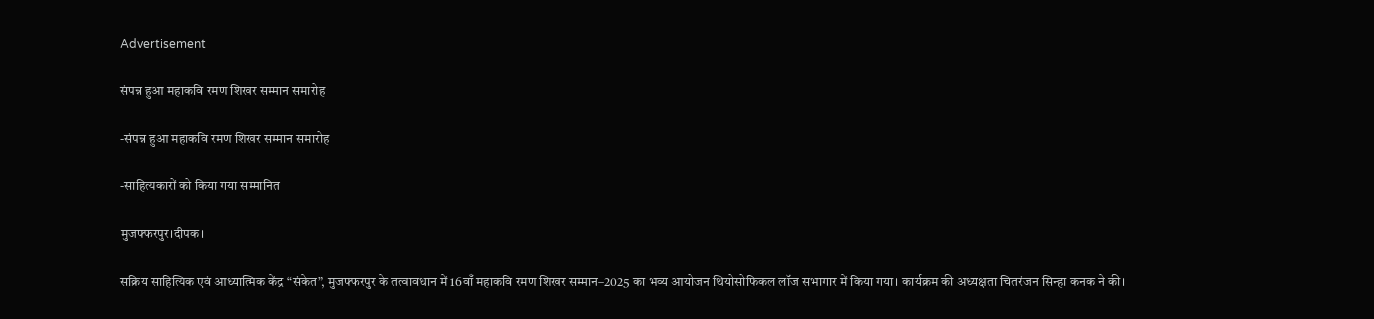Advertisement

संपन्न हुआ महाकवि रमण शिखर सम्मान समारोह

-संपन्न हुआ महाकवि रमण शिखर सम्मान समारोह

-साहित्यकारों को किया गया सम्मानित

मुजफ्फरपुर।दीपक।

सक्रिय साहित्यिक एवं आध्यात्मिक केंद्र “संकेत”, मुजफ्फरपुर के तत्वावधान में 16वाँ महाकवि रमण शिखर सम्मान–2025 का भव्य आयोजन थियोसोफिकल लॉज सभागार में किया गया। कार्यक्रम की अध्यक्षता चितरंजन सिन्हा कनक ने की।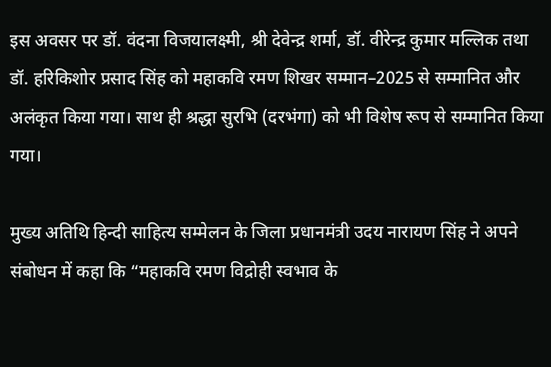इस अवसर पर डॉ. वंदना विजयालक्ष्मी, श्री देवेन्द्र शर्मा, डॉ. वीरेन्द्र कुमार मल्लिक तथा डॉ. हरिकिशोर प्रसाद सिंह को महाकवि रमण शिखर सम्मान–2025 से सम्मानित और अलंकृत किया गया। साथ ही श्रद्धा सुरभि (दरभंगा) को भी विशेष रूप से सम्मानित किया गया।

मुख्य अतिथि हिन्दी साहित्य सम्मेलन के जिला प्रधानमंत्री उदय नारायण सिंह ने अपने संबोधन में कहा कि “महाकवि रमण विद्रोही स्वभाव के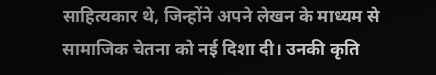साहित्यकार थे, जिन्होंने अपने लेखन के माध्यम से सामाजिक चेतना को नई दिशा दी। उनकी कृति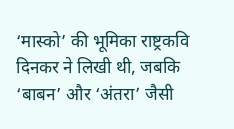‘मास्को’ की भूमिका राष्ट्रकवि दिनकर ने लिखी थी, जबकि ‘बाबन’ और ‘अंतरा’ जैसी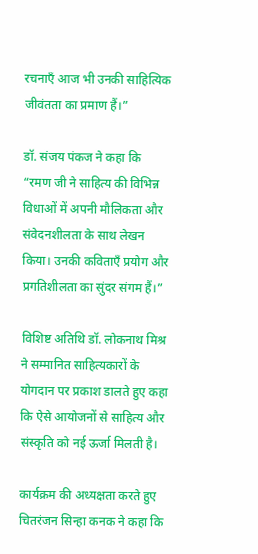रचनाएँ आज भी उनकी साहित्यिक जीवंतता का प्रमाण हैं।”

डॉ. संजय पंकज ने कहा कि “रमण जी ने साहित्य की विभिन्न विधाओं में अपनी मौलिकता और संवेदनशीलता के साथ लेखन किया। उनकी कविताएँ प्रयोग और प्रगतिशीलता का सुंदर संगम हैं।”

विशिष्ट अतिथि डॉ. लोकनाथ मिश्र ने सम्मानित साहित्यकारों के योगदान पर प्रकाश डालते हुए कहा कि ऐसे आयोजनों से साहित्य और संस्कृति को नई ऊर्जा मिलती है।

कार्यक्रम की अध्यक्षता करते हुए चितरंजन सिन्हा कनक ने कहा कि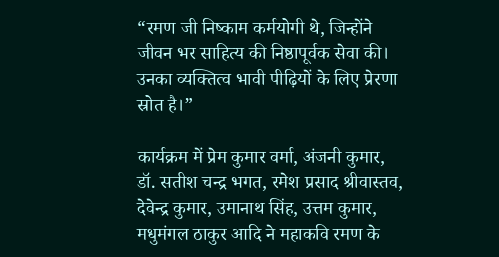“रमण जी निष्काम कर्मयोगी थे, जिन्होंने जीवन भर साहित्य की निष्ठापूर्वक सेवा की। उनका व्यक्तित्व भावी पीढ़ियों के लिए प्रेरणा स्रोत है।”

कार्यक्रम में प्रेम कुमार वर्मा, अंजनी कुमार, डॉ. सतीश चन्द्र भगत, रमेश प्रसाद श्रीवास्तव, देवेन्द्र कुमार, उमानाथ सिंह, उत्तम कुमार, मधुमंगल ठाकुर आदि ने महाकवि रमण के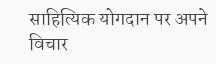साहित्यिक योगदान पर अपने विचार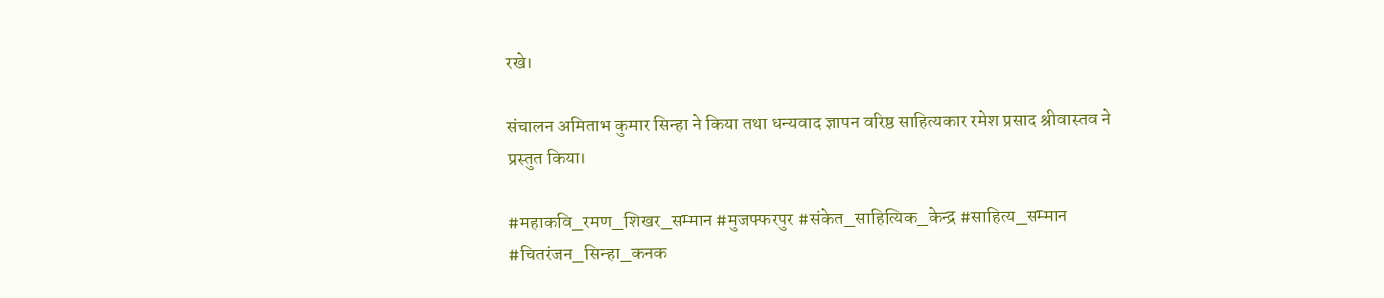रखे।

संचालन अमिताभ कुमार सिन्हा ने किया तथा धन्यवाद ज्ञापन वरिष्ठ साहित्यकार रमेश प्रसाद श्रीवास्तव ने प्रस्तुत किया।

#महाकवि_रमण_शिखर_सम्मान #मुजफ्फरपुर #संकेत_साहित्यिक_केन्द्र #साहित्य_सम्मान #चितरंजन_सिन्हा_कनक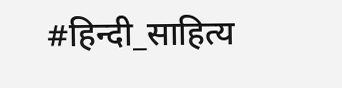#हिन्दी_साहित्य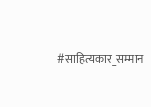#साहित्यकार_सम्मान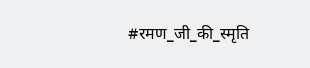#रमण_जी_की_स्मृति